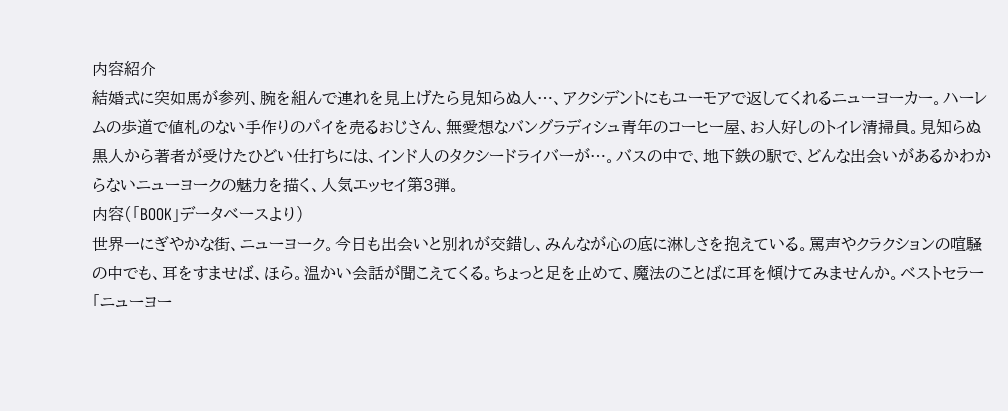内容紹介
結婚式に突如馬が参列、腕を組んで連れを見上げたら見知らぬ人…、アクシデントにもユーモアで返してくれるニューヨーカー。ハーレムの歩道で値札のない手作りのパイを売るおじさん、無愛想なバングラディシュ青年のコーヒー屋、お人好しのトイレ清掃員。見知らぬ黒人から著者が受けたひどい仕打ちには、インド人のタクシードライバーが…。バスの中で、地下鉄の駅で、どんな出会いがあるかわからないニューヨークの魅力を描く、人気エッセイ第3弾。
内容(「BOOK」データベースより)
世界一にぎやかな街、ニューヨーク。今日も出会いと別れが交錯し、みんなが心の底に淋しさを抱えている。罵声やクラクションの喧騒の中でも、耳をすませば、ほら。温かい会話が聞こえてくる。ちょっと足を止めて、魔法のことばに耳を傾けてみませんか。ベストセラー「ニューヨー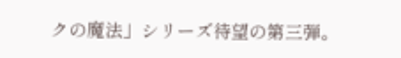クの魔法」シリーズ待望の第三弾。